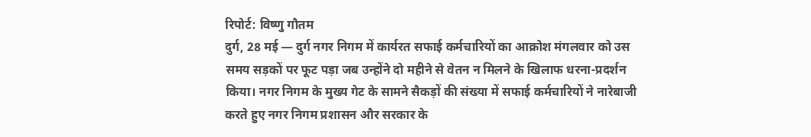रिपोर्ट: विष्णु गौतम
दुर्ग, 28 मई — दुर्ग नगर निगम में कार्यरत सफाई कर्मचारियों का आक्रोश मंगलवार को उस समय सड़कों पर फूट पड़ा जब उन्होंने दो महीने से वेतन न मिलने के खिलाफ धरना-प्रदर्शन किया। नगर निगम के मुख्य गेट के सामने सैकड़ों की संख्या में सफाई कर्मचारियों ने नारेबाजी करते हुए नगर निगम प्रशासन और सरकार के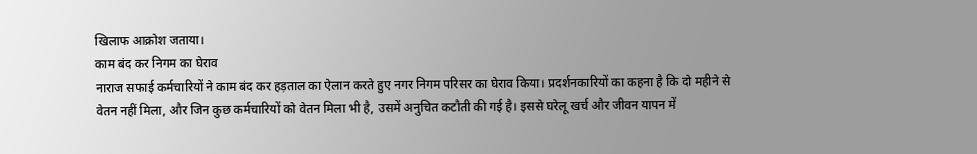खिलाफ आक्रोश जताया।
काम बंद कर निगम का घेराव
नाराज सफाई कर्मचारियों ने काम बंद कर हड़ताल का ऐलान करते हुए नगर निगम परिसर का घेराव किया। प्रदर्शनकारियों का कहना है कि दो महीने से वेतन नहीं मिला, और जिन कुछ कर्मचारियों को वेतन मिला भी है, उसमें अनुचित कटौती की गई है। इससे घरेलू खर्च और जीवन यापन में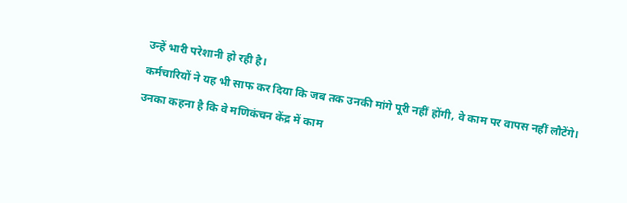उन्हें भारी परेशानी हो रही है।
कर्मचारियों ने यह भी साफ कर दिया कि जब तक उनकी मांगे पूरी नहीं होंगी, वे काम पर वापस नहीं लौटेंगे। उनका कहना है कि वे मणिकंचन केंद्र में काम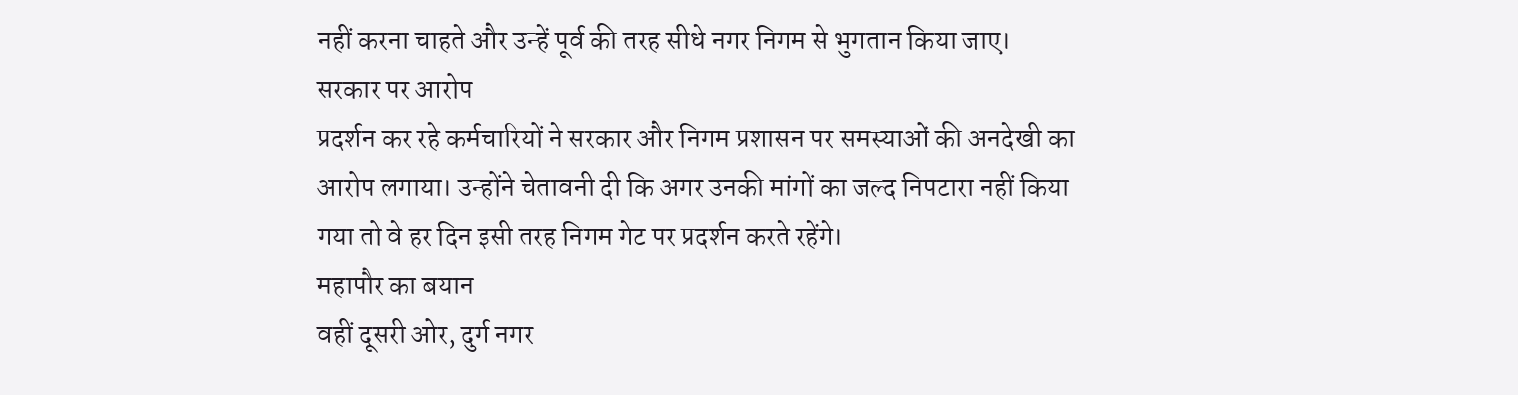नहीं करना चाहते और उन्हें पूर्व की तरह सीधे नगर निगम से भुगतान किया जाए।
सरकार पर आरोप
प्रदर्शन कर रहे कर्मचारियों ने सरकार और निगम प्रशासन पर समस्याओं की अनदेखी का आरोप लगाया। उन्होंने चेतावनी दी कि अगर उनकी मांगों का जल्द निपटारा नहीं किया गया तो वे हर दिन इसी तरह निगम गेट पर प्रदर्शन करते रहेंगे।
महापौर का बयान
वहीं दूसरी ओर, दुर्ग नगर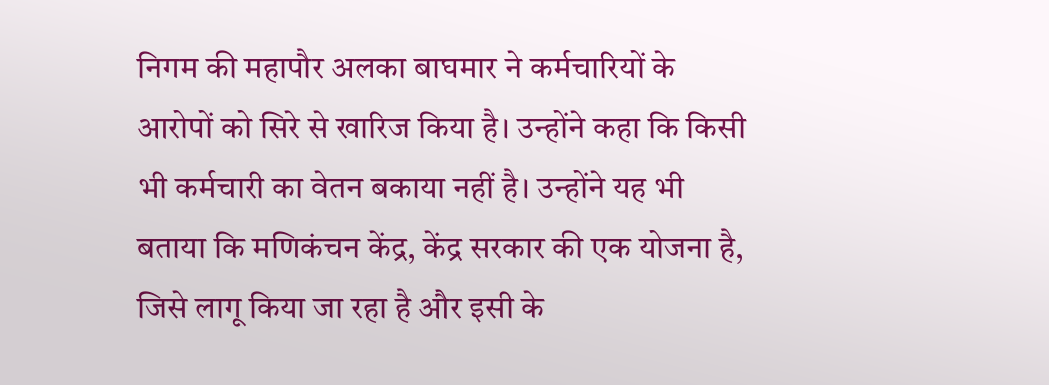निगम की महापौर अलका बाघमार ने कर्मचारियों के आरोपों को सिरे से खारिज किया है। उन्होंने कहा कि किसी भी कर्मचारी का वेतन बकाया नहीं है। उन्होंने यह भी बताया कि मणिकंचन केंद्र, केंद्र सरकार की एक योजना है, जिसे लागू किया जा रहा है और इसी के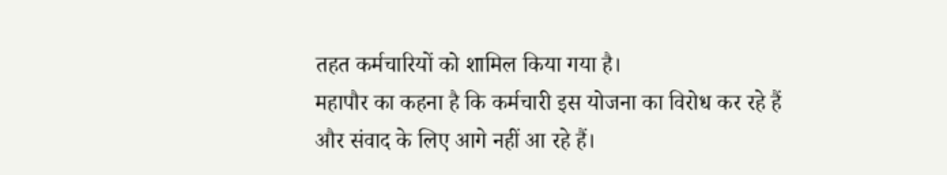तहत कर्मचारियों को शामिल किया गया है।
महापौर का कहना है कि कर्मचारी इस योजना का विरोध कर रहे हैं और संवाद के लिए आगे नहीं आ रहे हैं।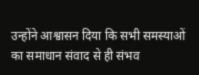उन्होंने आश्वासन दिया कि सभी समस्याओं का समाधान संवाद से ही संभव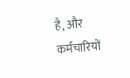है, और कर्मचारियों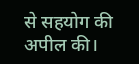से सहयोग की अपील की।